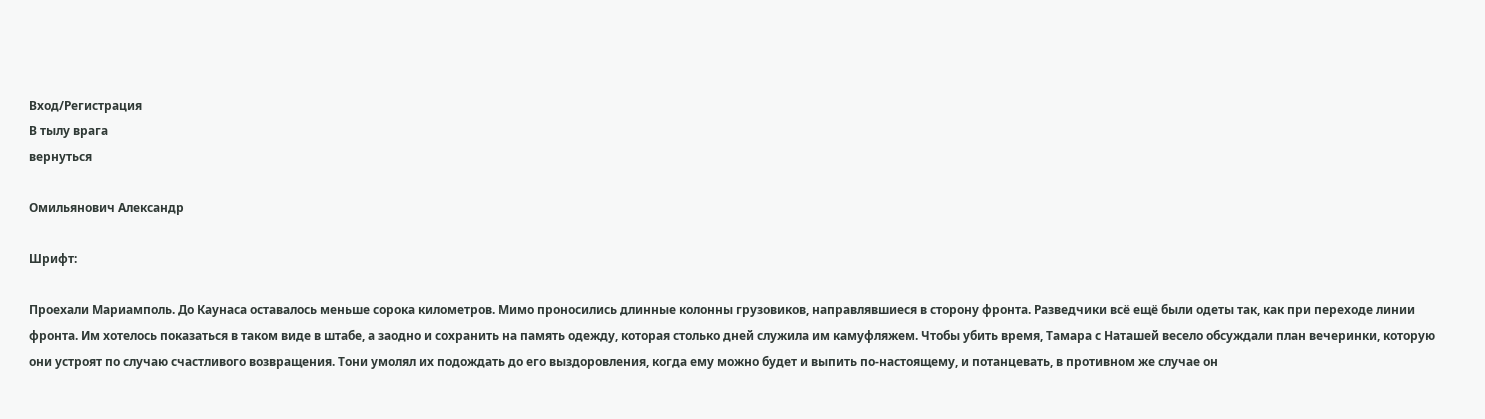Вход/Регистрация
В тылу врага
вернуться

Омильянович Александр

Шрифт:

Проехали Мариамполь. До Каунаса оставалось меньше сорока километров. Мимо проносились длинные колонны грузовиков, направлявшиеся в сторону фронта. Разведчики всё ещё были одеты так, как при переходе линии фронта. Им хотелось показаться в таком виде в штабе, а заодно и сохранить на память одежду, которая столько дней служила им камуфляжем. Чтобы убить время, Тамара с Наташей весело обсуждали план вечеринки, которую они устроят по случаю счастливого возвращения. Тони умолял их подождать до его выздоровления, когда ему можно будет и выпить по-настоящему, и потанцевать, в противном же случае он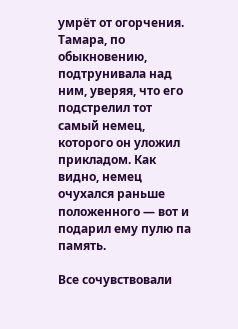умрёт от огорчения. Тамара, по обыкновению, подтрунивала над ним, уверяя, что его подстрелил тот самый немец, которого он уложил прикладом. Как видно, немец очухался раньше положенного — вот и подарил ему пулю па память.

Все сочувствовали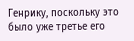Генрику, поскольку это было уже третье его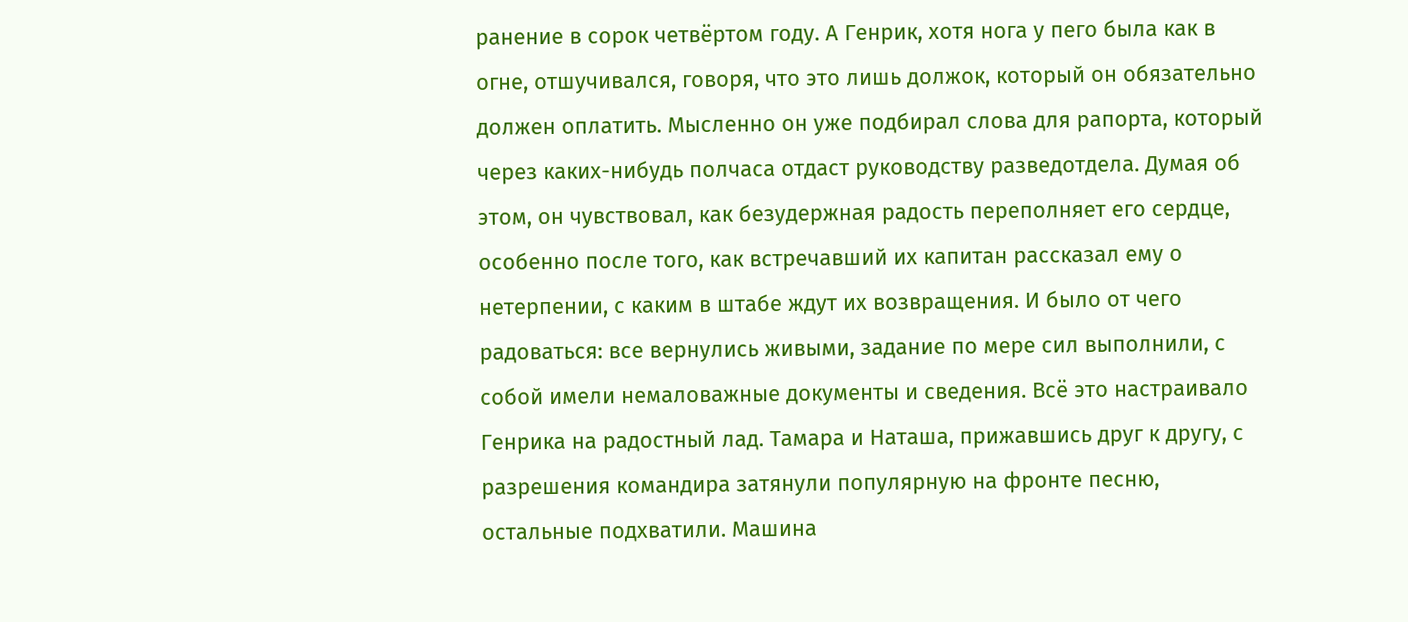ранение в сорок четвёртом году. А Генрик, хотя нога у пего была как в огне, отшучивался, говоря, что это лишь должок, который он обязательно должен оплатить. Мысленно он уже подбирал слова для рапорта, который через каких-нибудь полчаса отдаст руководству разведотдела. Думая об этом, он чувствовал, как безудержная радость переполняет его сердце, особенно после того, как встречавший их капитан рассказал ему о нетерпении, с каким в штабе ждут их возвращения. И было от чего радоваться: все вернулись живыми, задание по мере сил выполнили, с собой имели немаловажные документы и сведения. Всё это настраивало Генрика на радостный лад. Тамара и Наташа, прижавшись друг к другу, с разрешения командира затянули популярную на фронте песню, остальные подхватили. Машина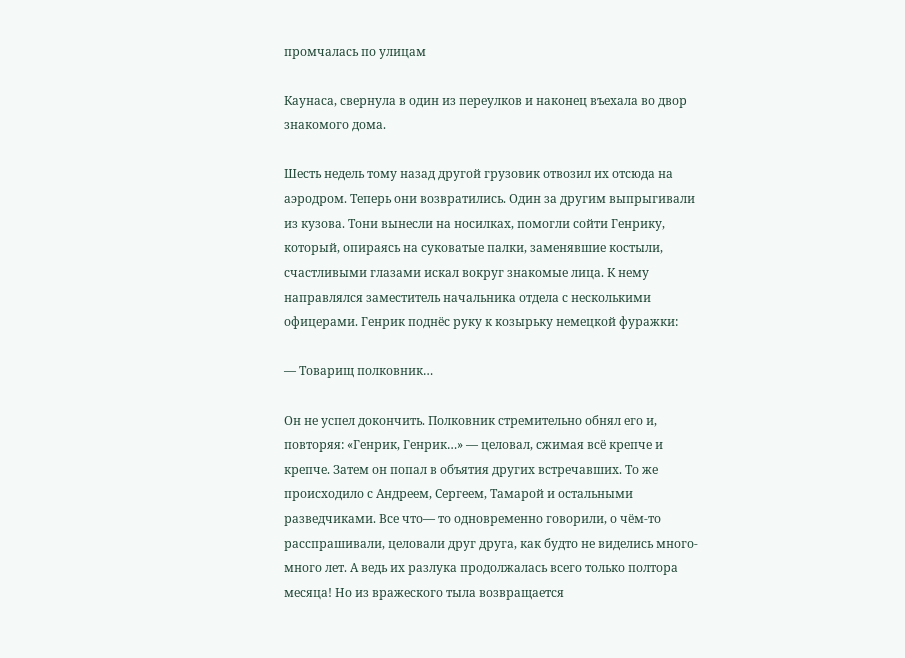промчалась по улицам

Каунаса, свернула в один из переулков и наконец въехала во двор знакомого дома.

Шесть недель тому назад другой грузовик отвозил их отсюда на аэродром. Теперь они возвратились. Один за другим выпрыгивали из кузова. Тони вынесли на носилках, помогли сойти Генрику, который, опираясь на суковатые палки, заменявшие костыли, счастливыми глазами искал вокруг знакомые лица. К нему направлялся заместитель начальника отдела с несколькими офицерами. Генрик поднёс руку к козырьку немецкой фуражки:

— Товарищ полковник…

Он не успел докончить. Полковник стремительно обнял его и, повторяя: «Генрик, Генрик…» — целовал, сжимая всё крепче и крепче. Затем он попал в объятия других встречавших. То же происходило с Андреем, Сергеем, Тамарой и остальными разведчиками. Все что— то одновременно говорили, о чём-то расспрашивали, целовали друг друга, как будто не виделись много-много лет. А ведь их разлука продолжалась всего только полтора месяца! Но из вражеского тыла возвращается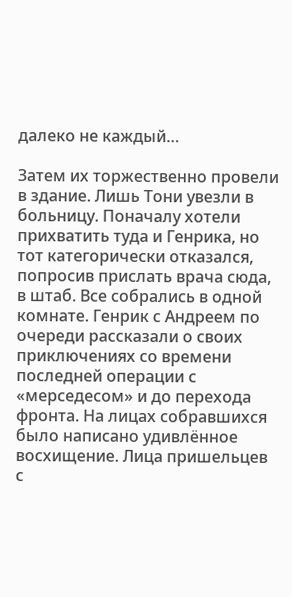далеко не каждый…

Затем их торжественно провели в здание. Лишь Тони увезли в больницу. Поначалу хотели прихватить туда и Генрика, но тот категорически отказался, попросив прислать врача сюда, в штаб. Все собрались в одной комнате. Генрик с Андреем по очереди рассказали о своих приключениях со времени последней операции с «мерседесом» и до перехода фронта. На лицах собравшихся было написано удивлённое восхищение. Лица пришельцев с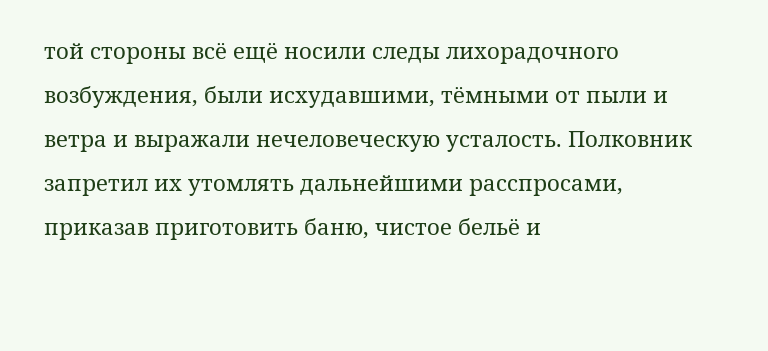той стороны всё ещё носили следы лихорадочного возбуждения, были исхудавшими, тёмными от пыли и ветра и выражали нечеловеческую усталость. Полковник запретил их утомлять дальнейшими расспросами, приказав приготовить баню, чистое бельё и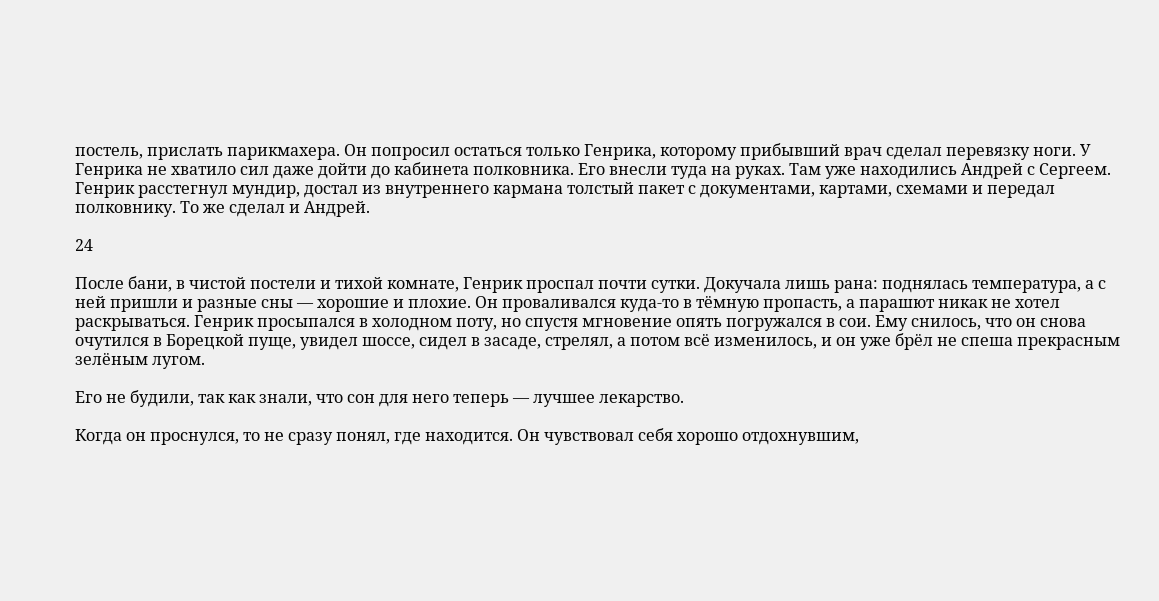постель, прислать парикмахера. Он попросил остаться только Генрика, которому прибывший врач сделал перевязку ноги. У Генрика не хватило сил даже дойти до кабинета полковника. Его внесли туда на руках. Там уже находились Андрей с Сергеем. Генрик расстегнул мундир, достал из внутреннего кармана толстый пакет с документами, картами, схемами и передал полковнику. То же сделал и Андрей.

24

После бани, в чистой постели и тихой комнате, Генрик проспал почти сутки. Докучала лишь рана: поднялась температура, а с ней пришли и разные сны — хорошие и плохие. Он проваливался куда-то в тёмную пропасть, а парашют никак не хотел раскрываться. Генрик просыпался в холодном поту, но спустя мгновение опять погружался в сои. Ему снилось, что он снова очутился в Борецкой пуще, увидел шоссе, сидел в засаде, стрелял, а потом всё изменилось, и он уже брёл не спеша прекрасным зелёным лугом.

Его не будили, так как знали, что сон для него теперь — лучшее лекарство.

Когда он проснулся, то не сразу понял, где находится. Он чувствовал себя хорошо отдохнувшим,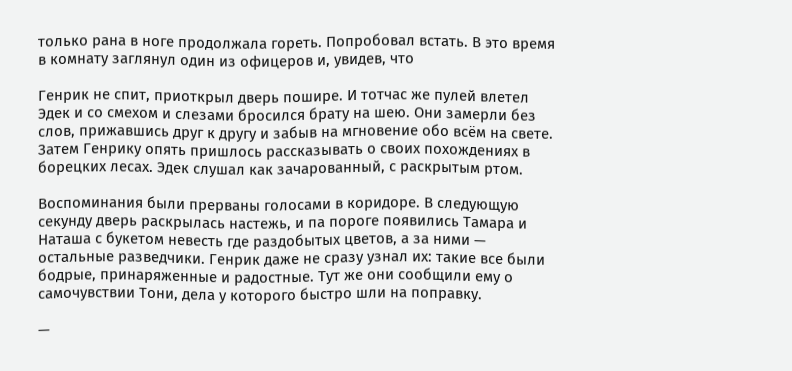только рана в ноге продолжала гореть. Попробовал встать. В это время в комнату заглянул один из офицеров и, увидев, что

Генрик не спит, приоткрыл дверь пошире. И тотчас же пулей влетел Эдек и со смехом и слезами бросился брату на шею. Они замерли без слов, прижавшись друг к другу и забыв на мгновение обо всём на свете. Затем Генрику опять пришлось рассказывать о своих похождениях в борецких лесах. Эдек слушал как зачарованный, с раскрытым ртом.

Воспоминания были прерваны голосами в коридоре. В следующую секунду дверь раскрылась настежь, и па пороге появились Тамара и Наташа с букетом невесть где раздобытых цветов, а за ними — остальные разведчики. Генрик даже не сразу узнал их: такие все были бодрые, принаряженные и радостные. Тут же они сообщили ему о самочувствии Тони, дела у которого быстро шли на поправку.

—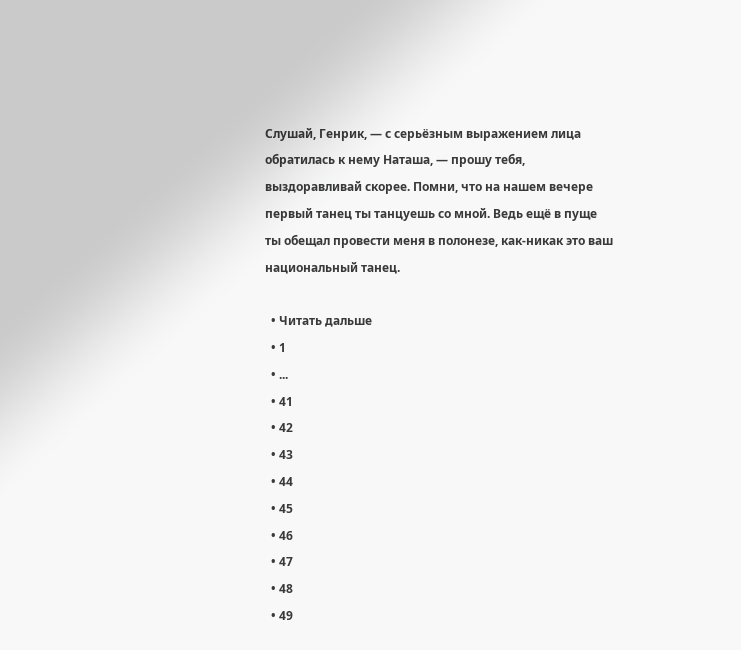Слушай, Генрик, — с серьёзным выражением лица обратилась к нему Наташа, — прошу тебя, выздоравливай скорее. Помни, что на нашем вечере первый танец ты танцуешь со мной. Ведь ещё в пуще ты обещал провести меня в полонезе, как-никак это ваш национальный танец.

  • Читать дальше
  • 1
  • ...
  • 41
  • 42
  • 43
  • 44
  • 45
  • 46
  • 47
  • 48
  • 49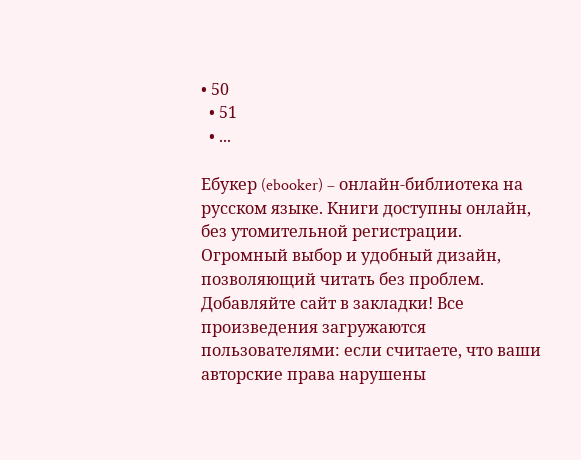• 50
  • 51
  • ...

Ебукер (ebooker) – онлайн-библиотека на русском языке. Книги доступны онлайн, без утомительной регистрации. Огромный выбор и удобный дизайн, позволяющий читать без проблем. Добавляйте сайт в закладки! Все произведения загружаются пользователями: если считаете, что ваши авторские права нарушены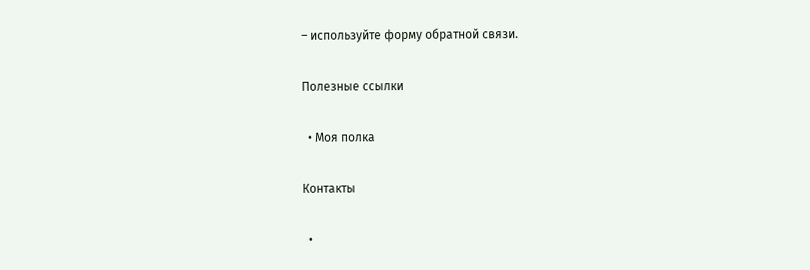– используйте форму обратной связи.

Полезные ссылки

  • Моя полка

Контакты

  •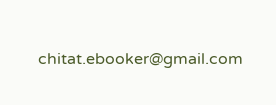chitat.ebooker@gmail.com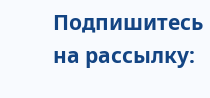Подпишитесь на рассылку: